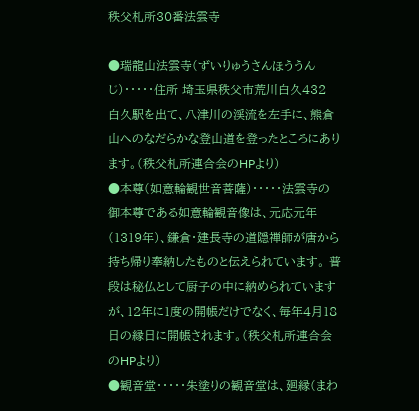秩父札所30番法雲寺

●瑞龍山法雲寺(ずいりゅうさんほううんじ)・・・・・住所 埼玉県秩父市荒川白久432 白久駅を出て、八津川の渓流を左手に、熊倉山へのなだらかな登山道を登ったところにあります。(秩父札所連合会のHPより)
●本尊(如意輪観世音菩薩)・・・・・法雲寺の御本尊である如意輪観音像は、元応元年(1319年)、鎌倉・建長寺の道隠禅師が唐から持ち帰り奉納したものと伝えられています。 普段は秘仏として厨子の中に納められていますが、12年に1度の開帳だけでなく、毎年4月18日の縁日に開帳されます。(秩父札所連合会のHPより)
●観音堂・・・・・朱塗りの観音堂は、廻縁(まわ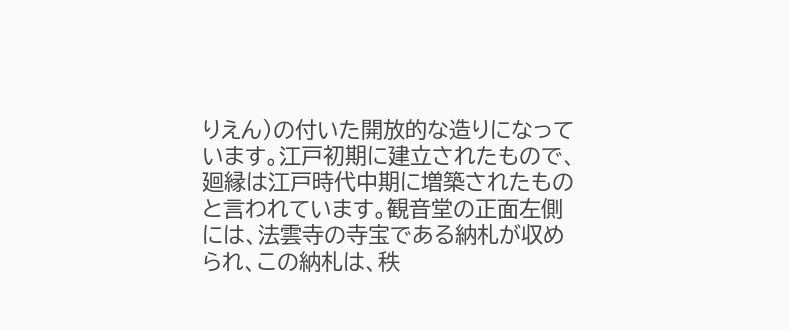りえん)の付いた開放的な造りになっています。江戸初期に建立されたもので、廻縁は江戸時代中期に増築されたものと言われています。観音堂の正面左側には、法雲寺の寺宝である納札が収められ、この納札は、秩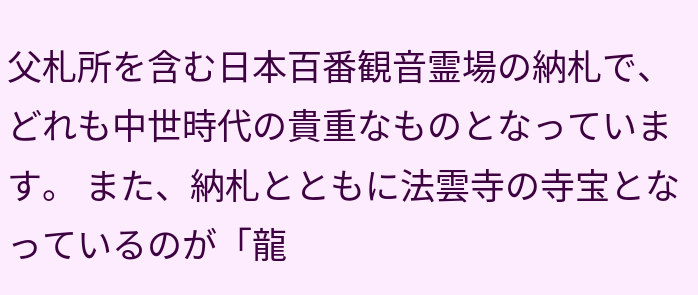父札所を含む日本百番観音霊場の納札で、どれも中世時代の貴重なものとなっています。 また、納札とともに法雲寺の寺宝となっているのが「龍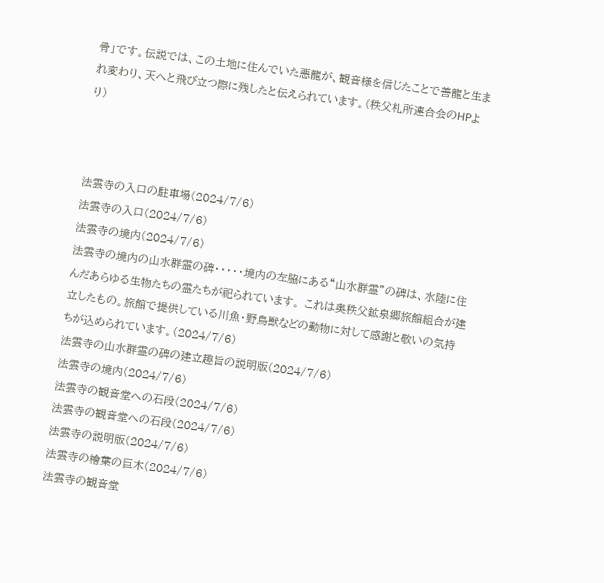骨」です。伝説では、この土地に住んでいた悪龍が、観音様を信じたことで善龍と生まれ変わり、天へと飛び立つ際に残したと伝えられています。(秩父札所連合会のHPより)



法雲寺の入口の駐車場(2024/7/6)
法雲寺の入口(2024/7/6)
法雲寺の境内(2024/7/6)
法雲寺の境内の山水群霊の碑・・・・・境内の左脇にある“山水群霊”の碑は、水陸に住んだあらゆる生物たちの霊たちが祀られています。 これは奥秩父鉱泉郷旅館組合が建立したもの。旅館で提供している川魚・野鳥獣などの動物に対して感謝と敬いの気持ちが込められています。(2024/7/6)
法雲寺の山水群霊の碑の建立趣旨の説明版(2024/7/6)
法雲寺の境内(2024/7/6)
法雲寺の観音堂への石段(2024/7/6)
法雲寺の観音堂への石段(2024/7/6)
法雲寺の説明版(2024/7/6)
法雲寺の檜葉の巨木(2024/7/6)
法雲寺の観音堂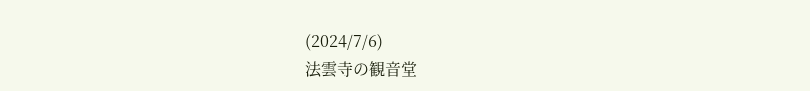(2024/7/6)
法雲寺の観音堂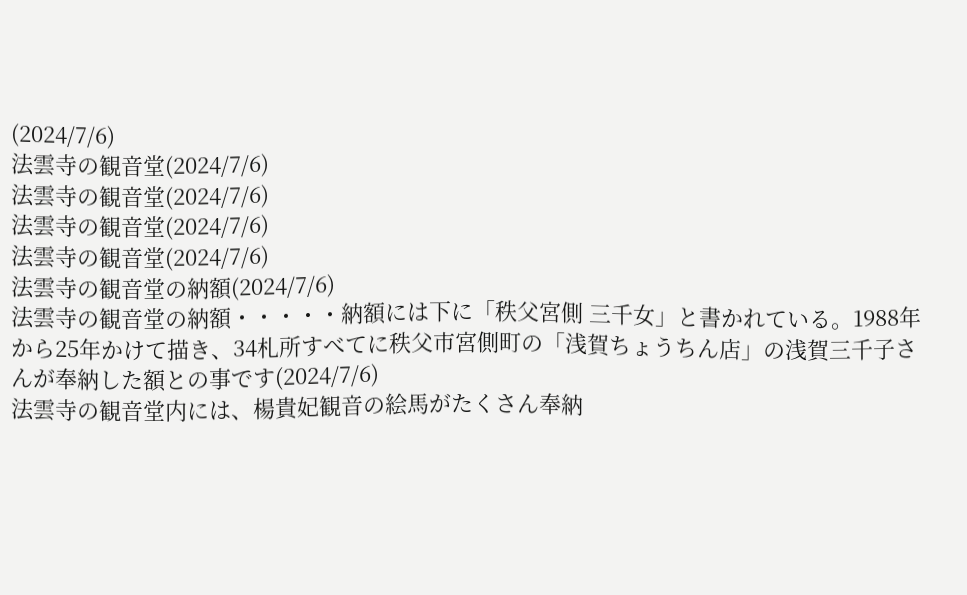(2024/7/6)
法雲寺の観音堂(2024/7/6)
法雲寺の観音堂(2024/7/6)
法雲寺の観音堂(2024/7/6)
法雲寺の観音堂(2024/7/6)
法雲寺の観音堂の納額(2024/7/6)
法雲寺の観音堂の納額・・・・・納額には下に「秩父宮側 三千女」と書かれている。1988年から25年かけて描き、34札所すべてに秩父市宮側町の「浅賀ちょうちん店」の浅賀三千子さんが奉納した額との事です(2024/7/6)
法雲寺の観音堂内には、楊貴妃観音の絵馬がたくさん奉納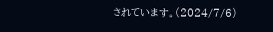されています。(2024/7/6)